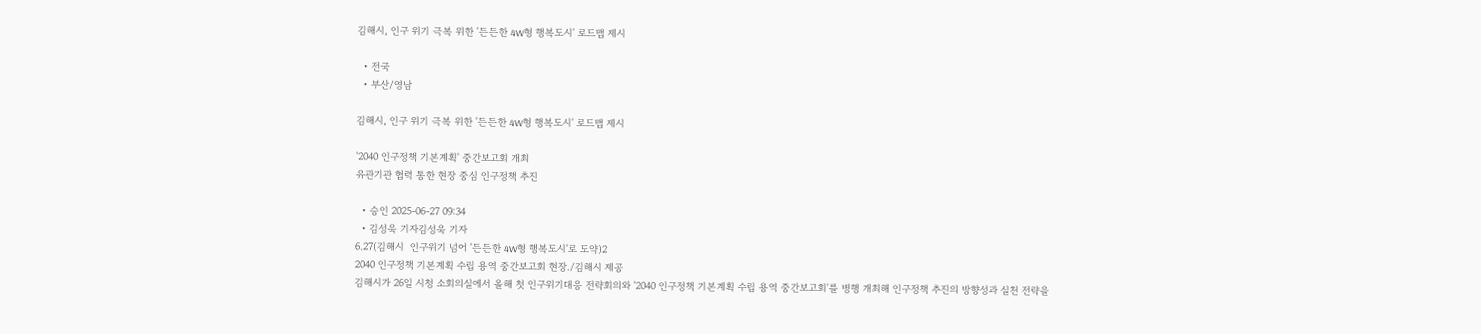김해시, 인구 위기 극복 위한 '든든한 4W형 행복도시' 로드맵 제시

  • 전국
  • 부산/영남

김해시, 인구 위기 극복 위한 '든든한 4W형 행복도시' 로드맵 제시

'2040 인구정책 기본계획' 중간보고회 개최
유관기관 협력 통한 현장 중심 인구정책 추진

  • 승인 2025-06-27 09:34
  • 김성욱 기자김성욱 기자
6.27(김해시  인구위기 넘어 '든든한 4W형 행복도시'로 도약)2
2040 인구정책 기본계획 수립 용역 중간보고회 현장./김해시 제공
김해시가 26일 시청 소회의실에서 올해 첫 인구위기대응 전략회의와 '2040 인구정책 기본계획 수립 용역 중간보고회'를 병행 개최해 인구정책 추진의 방향성과 실천 전략을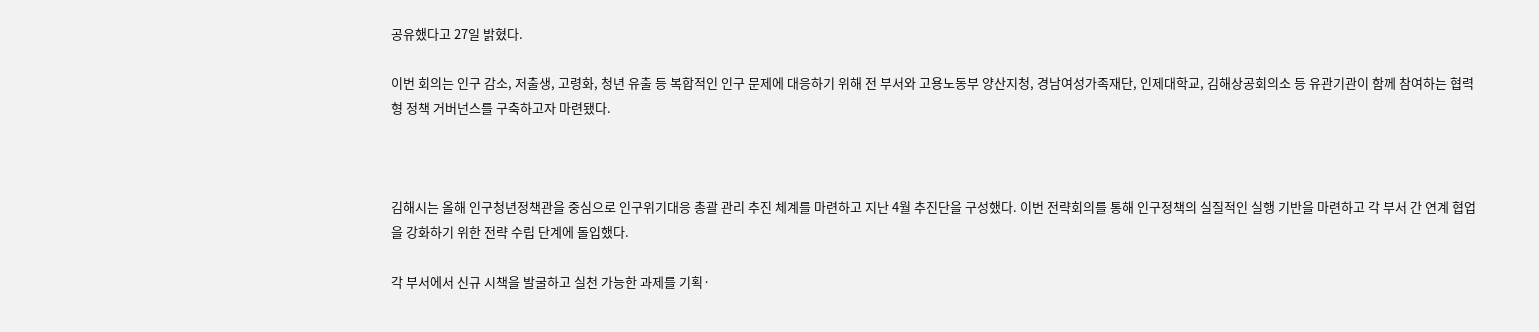공유했다고 27일 밝혔다.

이번 회의는 인구 감소, 저출생, 고령화, 청년 유출 등 복합적인 인구 문제에 대응하기 위해 전 부서와 고용노동부 양산지청, 경남여성가족재단, 인제대학교, 김해상공회의소 등 유관기관이 함께 참여하는 협력형 정책 거버넌스를 구축하고자 마련됐다.



김해시는 올해 인구청년정책관을 중심으로 인구위기대응 총괄 관리 추진 체계를 마련하고 지난 4월 추진단을 구성했다. 이번 전략회의를 통해 인구정책의 실질적인 실행 기반을 마련하고 각 부서 간 연계 협업을 강화하기 위한 전략 수립 단계에 돌입했다.

각 부서에서 신규 시책을 발굴하고 실천 가능한 과제를 기획·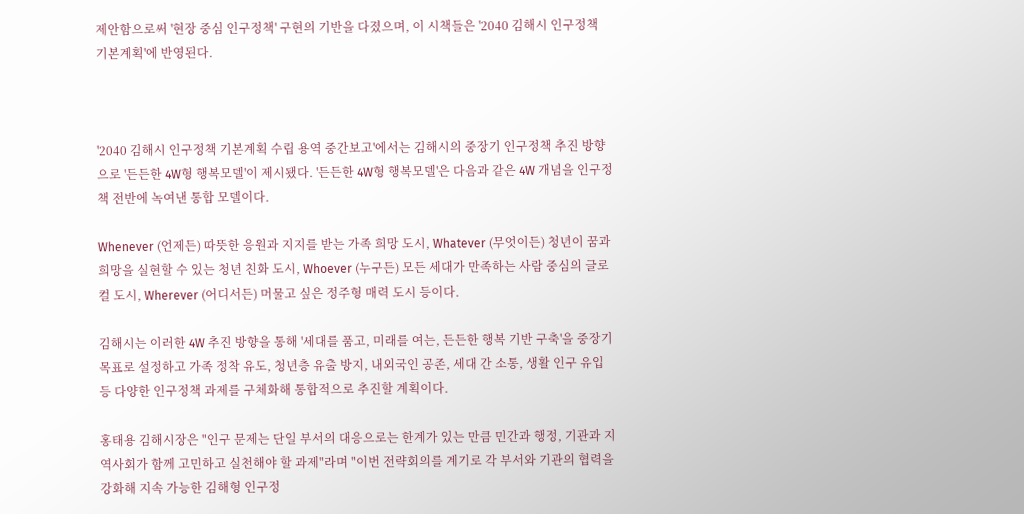제안함으로써 '현장 중심 인구정책' 구현의 기반을 다졌으며, 이 시책들은 '2040 김해시 인구정책 기본계획'에 반영된다.



'2040 김해시 인구정책 기본계획 수립 용역 중간보고'에서는 김해시의 중장기 인구정책 추진 방향으로 '든든한 4W형 행복모델'이 제시됐다. '든든한 4W형 행복모델'은 다음과 같은 4W 개념을 인구정책 전반에 녹여낸 통합 모델이다.

Whenever (언제든) 따뜻한 응원과 지지를 받는 가족 희망 도시, Whatever (무엇이든) 청년이 꿈과 희망을 실현할 수 있는 청년 친화 도시, Whoever (누구든) 모든 세대가 만족하는 사람 중심의 글로컬 도시, Wherever (어디서든) 머물고 싶은 정주형 매력 도시 등이다.

김해시는 이러한 4W 추진 방향을 통해 '세대를 품고, 미래를 여는, 든든한 행복 기반 구축'을 중장기 목표로 설정하고 가족 정착 유도, 청년층 유출 방지, 내외국인 공존, 세대 간 소통, 생활 인구 유입 등 다양한 인구정책 과제를 구체화해 통합적으로 추진할 계획이다.

홍태용 김해시장은 "인구 문제는 단일 부서의 대응으로는 한계가 있는 만큼 민간과 행정, 기관과 지역사회가 함께 고민하고 실천해야 할 과제"라며 "이번 전략회의를 계기로 각 부서와 기관의 협력을 강화해 지속 가능한 김해형 인구정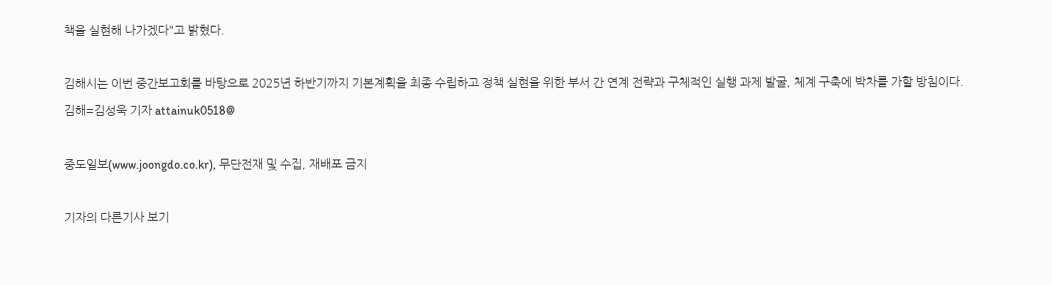책을 실현해 나가겠다"고 밝혔다.

김해시는 이번 중간보고회를 바탕으로 2025년 하반기까지 기본계획을 최종 수립하고 정책 실현을 위한 부서 간 연계 전략과 구체적인 실행 과제 발굴, 체계 구축에 박차를 가할 방침이다.
김해=김성욱 기자 attainuk0518@

중도일보(www.joongdo.co.kr), 무단전재 및 수집, 재배포 금지

기자의 다른기사 보기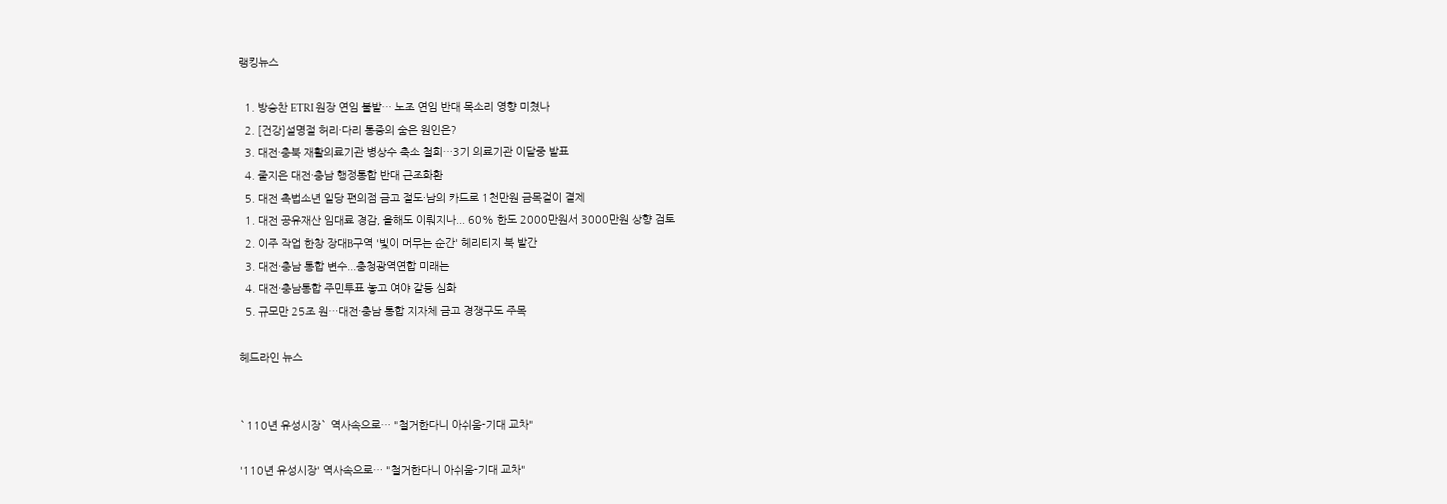랭킹뉴스

  1. 방승찬 ETRI 원장 연임 불발… 노조 연임 반대 목소리 영향 미쳤나
  2. [건강]설명절 허리·다리 통증의 숨은 원인은?
  3. 대전·충북 재활의료기관 병상수 축소 철회…3기 의료기관 이달중 발표
  4. 줄지은 대전·충남 행정통합 반대 근조화환
  5. 대전 촉법소년 일당 편의점 금고 절도·남의 카드로 1천만원 금목걸이 결제
  1. 대전 공유재산 임대료 경감, 올해도 이뤄지나... 60% 한도 2000만원서 3000만원 상향 검토
  2. 이주 작업 한창 장대B구역 '빛이 머무는 순간' 헤리티지 북 발간
  3. 대전·충남 통합 변수...충청광역연합 미래는
  4. 대전·충남통합 주민투표 놓고 여야 갈등 심화
  5. 규모만 25조 원…대전·충남 통합 지자체 금고 경쟁구도 주목

헤드라인 뉴스


`110년 유성시장` 역사속으로… "철거한다니 아쉬움-기대 교차"

'110년 유성시장' 역사속으로… "철거한다니 아쉬움-기대 교차"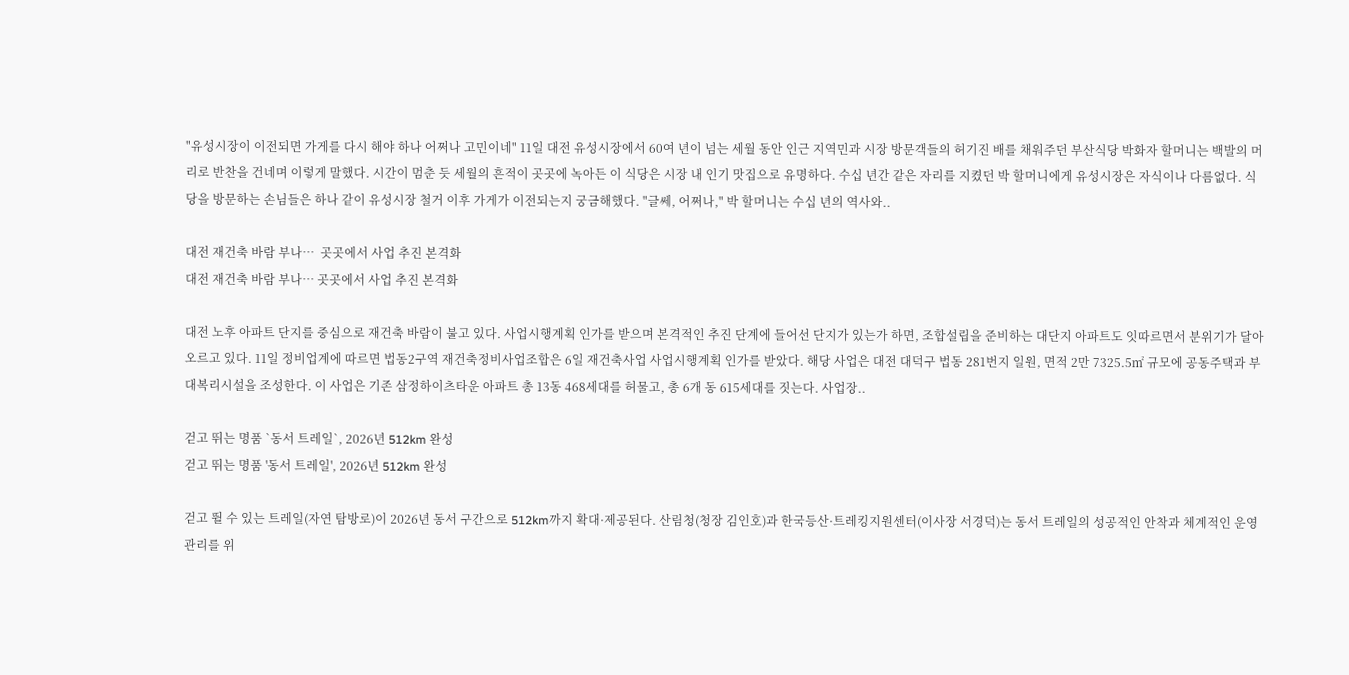"유성시장이 이전되면 가게를 다시 해야 하나 어쩌나 고민이네" 11일 대전 유성시장에서 60여 년이 넘는 세월 동안 인근 지역민과 시장 방문객들의 허기진 배를 채워주던 부산식당 박화자 할머니는 백발의 머리로 반찬을 건네며 이렇게 말했다. 시간이 멈춘 듯 세월의 흔적이 곳곳에 녹아든 이 식당은 시장 내 인기 맛집으로 유명하다. 수십 년간 같은 자리를 지켰던 박 할머니에게 유성시장은 자식이나 다름없다. 식당을 방문하는 손님들은 하나 같이 유성시장 철거 이후 가게가 이전되는지 궁금해했다. "글쎄, 어쩌나," 박 할머니는 수십 년의 역사와..

대전 재건축 바람 부나…  곳곳에서 사업 추진 본격화
대전 재건축 바람 부나… 곳곳에서 사업 추진 본격화

대전 노후 아파트 단지를 중심으로 재건축 바람이 불고 있다. 사업시행계획 인가를 받으며 본격적인 추진 단계에 들어선 단지가 있는가 하면, 조합설립을 준비하는 대단지 아파트도 잇따르면서 분위기가 달아오르고 있다. 11일 정비업계에 따르면 법동2구역 재건축정비사업조합은 6일 재건축사업 사업시행계획 인가를 받았다. 해당 사업은 대전 대덕구 법동 281번지 일원, 면적 2만 7325.5㎡ 규모에 공동주택과 부대복리시설을 조성한다. 이 사업은 기존 삼정하이츠타운 아파트 총 13동 468세대를 허물고, 총 6개 동 615세대를 짓는다. 사업장..

걷고 뛰는 명품 `동서 트레일`, 2026년 512km 완성
걷고 뛰는 명품 '동서 트레일', 2026년 512km 완성

걷고 뛸 수 있는 트레일(자연 탐방로)이 2026년 동서 구간으로 512km까지 확대·제공된다. 산림청(청장 김인호)과 한국등산·트레킹지원센터(이사장 서경덕)는 동서 트레일의 성공적인 안착과 체계적인 운영 관리를 위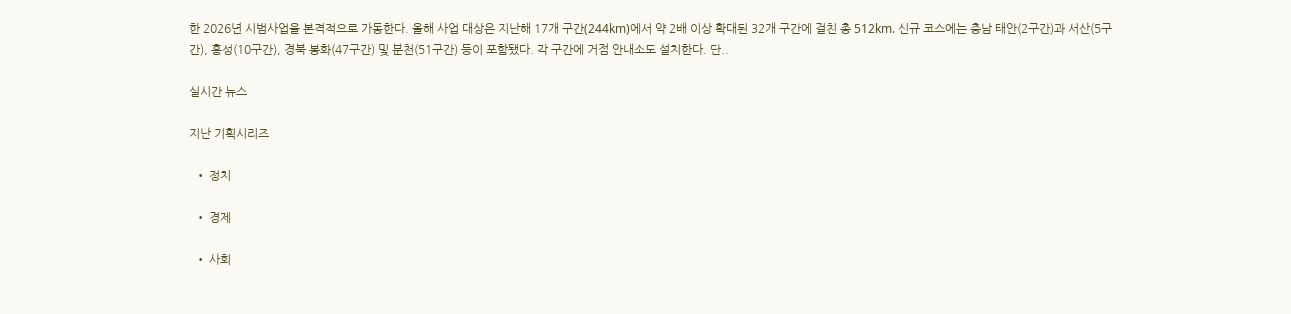한 2026년 시범사업을 본격적으로 가동한다. 올해 사업 대상은 지난해 17개 구간(244km)에서 약 2배 이상 확대된 32개 구간에 걸친 총 512km. 신규 코스에는 충남 태안(2구간)과 서산(5구간), 홍성(10구간), 경북 봉화(47구간) 및 분천(51구간) 등이 포함됐다. 각 구간에 거점 안내소도 설치한다. 단..

실시간 뉴스

지난 기획시리즈

  • 정치

  • 경제

  • 사회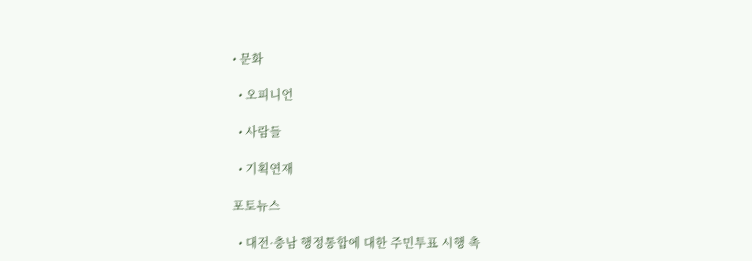• 문화

  • 오피니언

  • 사람들

  • 기획연재

포토뉴스

  • 대전·충남 행정통합에 대한 주민투표 시행 촉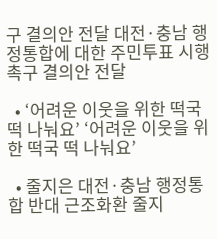구 결의안 전달 대전·충남 행정통합에 대한 주민투표 시행 촉구 결의안 전달

  • ‘어려운 이웃을 위한 떡국 떡 나눠요’ ‘어려운 이웃을 위한 떡국 떡 나눠요’

  • 줄지은 대전·충남 행정통합 반대 근조화환 줄지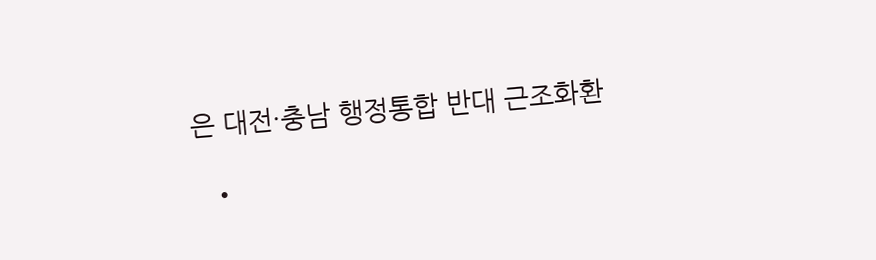은 대전·충남 행정통합 반대 근조화환

  •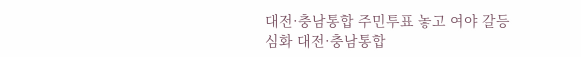대전·충남통합 주민투표 놓고 여야 갈등 심화 대전·충남통합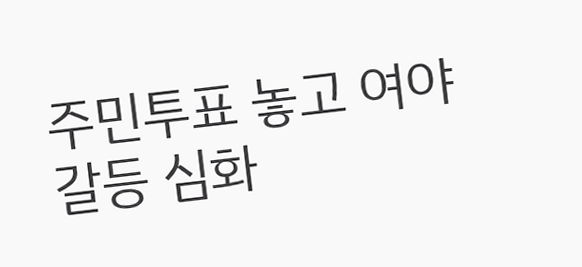주민투표 놓고 여야 갈등 심화